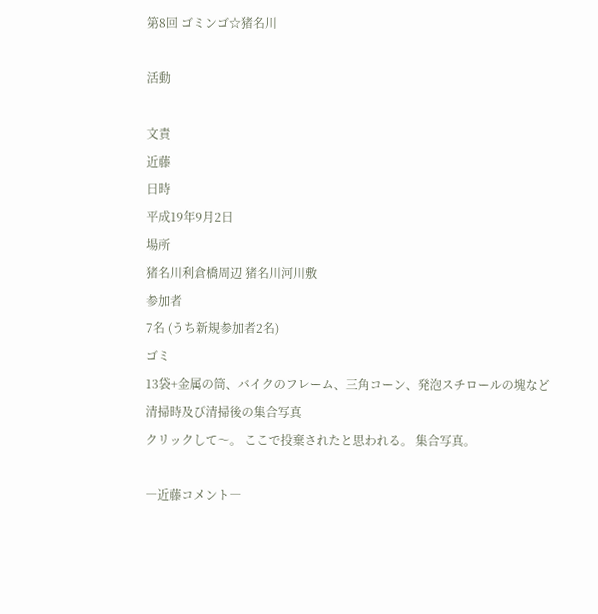第8回 ゴミンゴ☆猪名川

活動

文責
近藤
日時
平成19年9月2日
場所
猪名川利倉橋周辺 猪名川河川敷
参加者
7名 (うち新規参加者2名)
ゴミ
13袋+金属の筒、バイクのフレーム、三角コーン、発泡スチロールの塊など
清掃時及び清掃後の集合写真
クリックして〜。 ここで投棄されたと思われる。 集合写真。

―近藤コメント―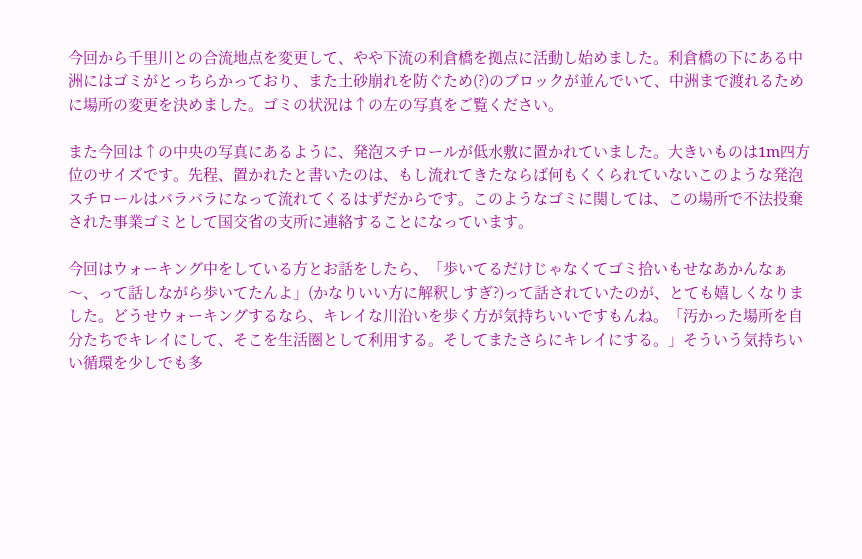今回から千里川との合流地点を変更して、やや下流の利倉橋を拠点に活動し始めました。利倉橋の下にある中洲にはゴミがとっちらかっており、また土砂崩れを防ぐため(?)のブロックが並んでいて、中洲まで渡れるために場所の変更を決めました。ゴミの状況は↑の左の写真をご覧ください。

また今回は↑の中央の写真にあるように、発泡スチロールが低水敷に置かれていました。大きいものは1m四方位のサイズです。先程、置かれたと書いたのは、もし流れてきたならば何もくくられていないこのような発泡スチロールはバラバラになって流れてくるはずだからです。このようなゴミに関しては、この場所で不法投棄された事業ゴミとして国交省の支所に連絡することになっています。

今回はウォーキング中をしている方とお話をしたら、「歩いてるだけじゃなくてゴミ拾いもせなあかんなぁ〜、って話しながら歩いてたんよ」(かなりいい方に解釈しすぎ?)って話されていたのが、とても嬉しくなりました。どうせウォーキングするなら、キレイな川沿いを歩く方が気持ちいいですもんね。「汚かった場所を自分たちでキレイにして、そこを生活圏として利用する。そしてまたさらにキレイにする。」そういう気持ちいい循環を少しでも多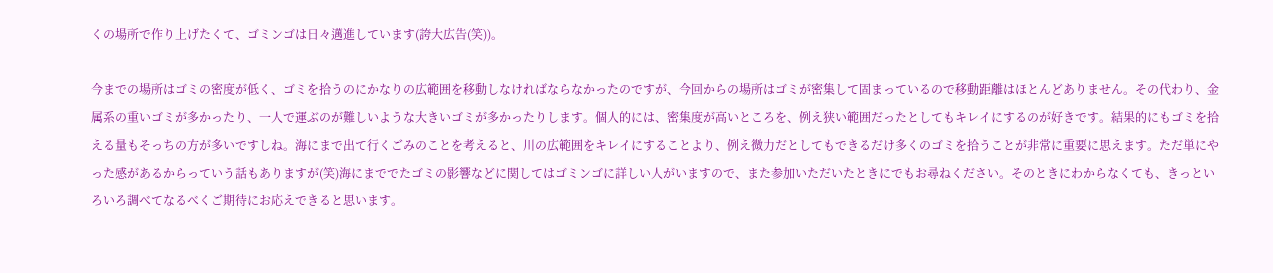くの場所で作り上げたくて、ゴミンゴは日々邁進しています(誇大広告(笑))。

今までの場所はゴミの密度が低く、ゴミを拾うのにかなりの広範囲を移動しなければならなかったのですが、今回からの場所はゴミが密集して固まっているので移動距離はほとんどありません。その代わり、金属系の重いゴミが多かったり、一人で運ぶのが難しいような大きいゴミが多かったりします。個人的には、密集度が高いところを、例え狭い範囲だったとしてもキレイにするのが好きです。結果的にもゴミを拾える量もそっちの方が多いですしね。海にまで出て行くごみのことを考えると、川の広範囲をキレイにすることより、例え微力だとしてもできるだけ多くのゴミを拾うことが非常に重要に思えます。ただ単にやった感があるからっていう話もありますが(笑)海にまででたゴミの影響などに関してはゴミンゴに詳しい人がいますので、また参加いただいたときにでもお尋ねください。そのときにわからなくても、きっといろいろ調べてなるべくご期待にお応えできると思います。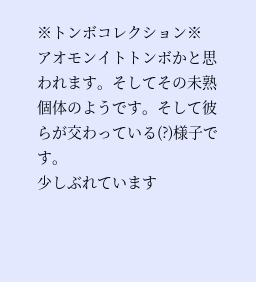※トンボコレクション※
アオモンイトトンボかと思われます。そしてその未熟個体のようです。そして彼らが交わっている(?)様子です。
少しぶれています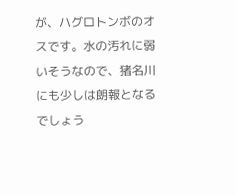が、ハグロトンボのオスです。水の汚れに弱いそうなので、猪名川にも少しは朗報となるでしょう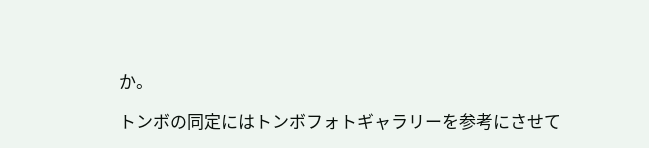か。

トンボの同定にはトンボフォトギャラリーを参考にさせて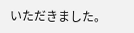いただきました。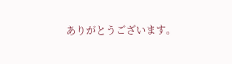ありがとうございます。